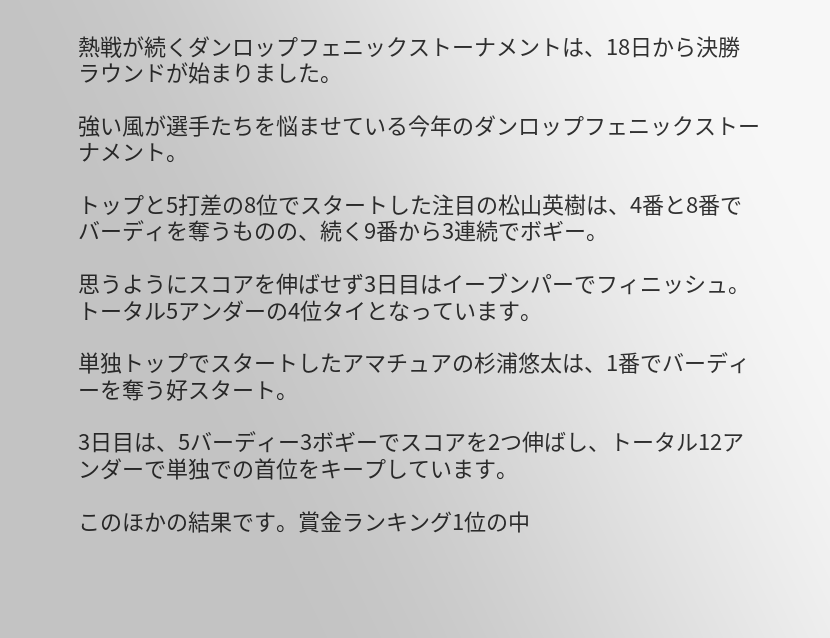熱戦が続くダンロップフェニックストーナメントは、18日から決勝ラウンドが始まりました。

強い風が選手たちを悩ませている今年のダンロップフェニックストーナメント。

トップと5打差の8位でスタートした注目の松山英樹は、4番と8番でバーディを奪うものの、続く9番から3連続でボギー。

思うようにスコアを伸ばせず3日目はイーブンパーでフィニッシュ。
トータル5アンダーの4位タイとなっています。

単独トップでスタートしたアマチュアの杉浦悠太は、1番でバーディーを奪う好スタート。

3日目は、5バーディー3ボギーでスコアを2つ伸ばし、トータル12アンダーで単独での首位をキープしています。

このほかの結果です。賞金ランキング1位の中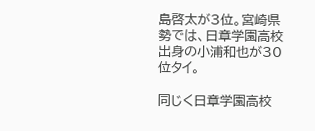島啓太が3位。宮崎県勢では、日章学園高校出身の小浦和也が30位タイ。

同じく日章学園高校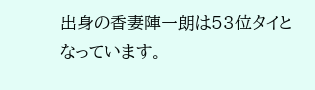出身の香妻陣一朗は53位タイとなっています。